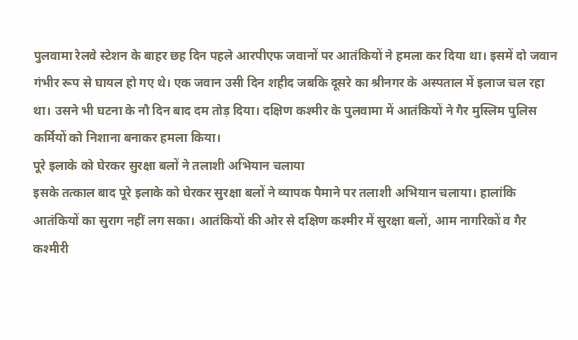पुलवामा रेलवे स्टेशन के बाहर छह दिन पहले आरपीएफ जवानों पर आतंकियों ने हमला कर दिया था। इसमें दो जवान गंभीर रूप से घायल हो गए थे। एक जवान उसी दिन शहीद जबकि दूसरे का श्रीनगर के अस्पताल में इलाज चल रहा था। उसने भी घटना के नौ दिन बाद दम तोड़ दिया। दक्षिण कश्मीर के पुलवामा में आतंकियों ने गैर मुस्लिम पुलिस कर्मियों को निशाना बनाकर हमला किया।
पूरे इलाके को घेरकर सुरक्षा बलों ने तलाशी अभियान चलाया
इसके तत्काल बाद पूरे इलाके को घेरकर सुरक्षा बलों ने व्यापक पैमाने पर तलाशी अभियान चलाया। हालांकि आतंकियों का सुराग नहीं लग सका। आतंकियों की ओर से दक्षिण कश्मीर में सुरक्षा बलों, आम नागरिकों व गैर कश्मीरी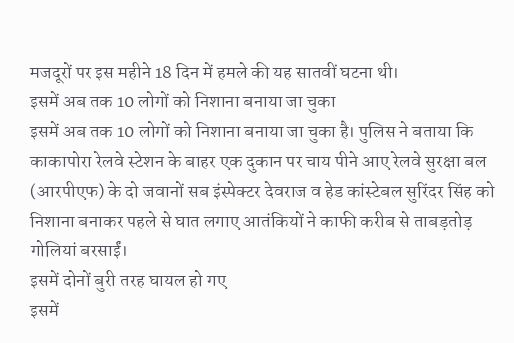मजदूरों पर इस महीने 18 दिन में हमले की यह सातवीं घटना थी।
इसमें अब तक 10 लोगों को निशाना बनाया जा चुका
इसमें अब तक 10 लोगों को निशाना बनाया जा चुका है। पुलिस ने बताया कि काकापोरा रेलवे स्टेशन के बाहर एक दुकान पर चाय पीने आए रेलवे सुरक्षा बल (आरपीएफ) के दो जवानों सब इंस्पेक्टर देवराज व हेड कांस्टेबल सुरिंदर सिंह को निशाना बनाकर पहले से घात लगाए आतंकियों ने काफी करीब से ताबड़तोड़ गोलियां बरसाईं।
इसमें दोनों बुरी तरह घायल हो गए
इसमें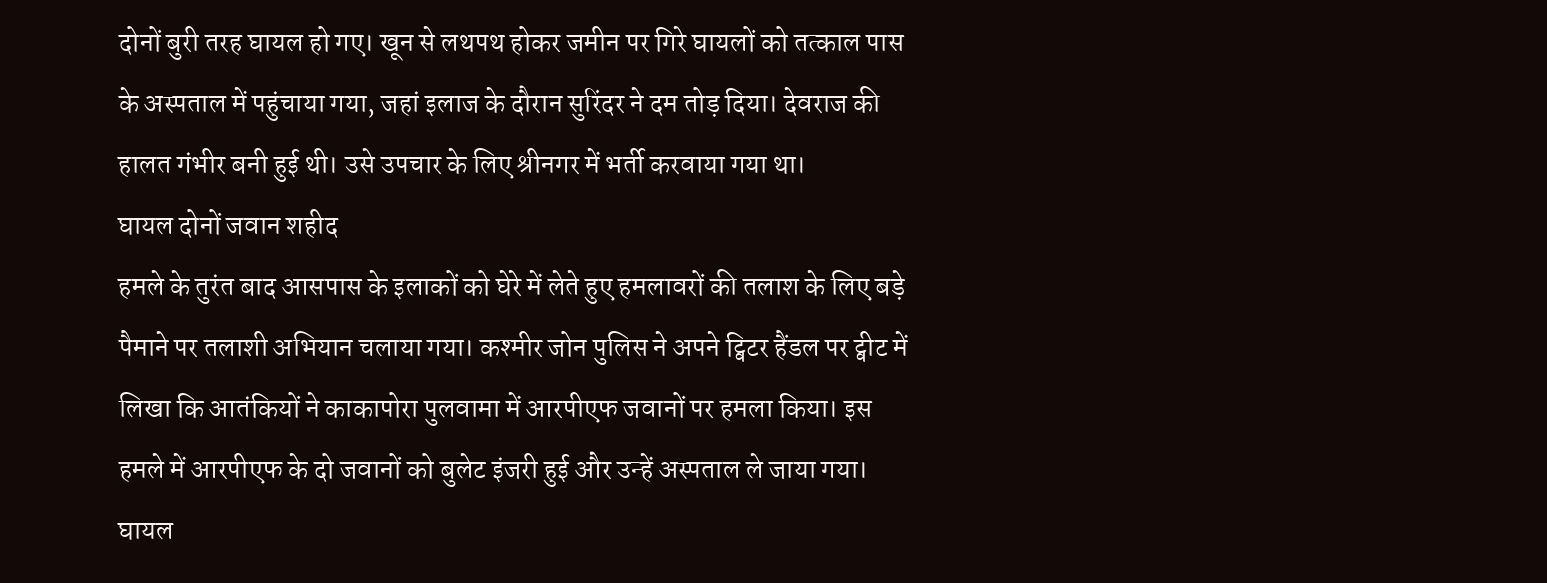दोनों बुरी तरह घायल हो गए। खून से लथपथ होकर जमीन पर गिरे घायलों को तत्काल पास के अस्पताल में पहुंचाया गया, जहां इलाज के दौरान सुरिंदर ने दम तोड़ दिया। देवराज की हालत गंभीर बनी हुई थी। उसे उपचार के लिए श्रीनगर में भर्ती करवाया गया था।
घायल दोनों जवान शहीद
हमले के तुरंत बाद आसपास के इलाकों को घेरे में लेते हुए हमलावरों की तलाश के लिए बड़े पैमाने पर तलाशी अभियान चलाया गया। कश्मीर जोन पुलिस ने अपने ट्विटर हैंडल पर ट्वीट में लिखा कि आतंकियों ने काकापोरा पुलवामा में आरपीएफ जवानों पर हमला किया। इस हमले में आरपीएफ के दो जवानों को बुलेट इंजरी हुई और उन्हें अस्पताल ले जाया गया। घायल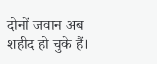दोनों जवान अब शहीद हो चुके हैं।